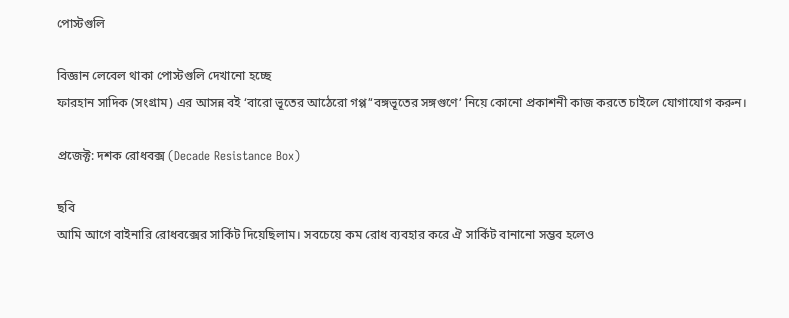পোস্টগুলি

বিজ্ঞান লেবেল থাকা পোস্টগুলি দেখানো হচ্ছে
ফারহান সাদিক (সংগ্রাম) এর আসন্ন বই ‘বারো ভূতের আঠেরো গপ্প’‘বঙ্গভূতের সঙ্গগুণে’ নিয়ে কোনো প্রকাশনী কাজ করতে চাইলে যোগাযোগ করুন।

প্রজেক্ট: দশক রোধবক্স (Decade Resistance Box)

ছবি
আমি আগে বাইনারি রোধবক্সের সার্কিট দিয়েছিলাম। সবচেয়ে কম রোধ ব্যবহার করে ঐ সার্কিট বানানো সম্ভব হলেও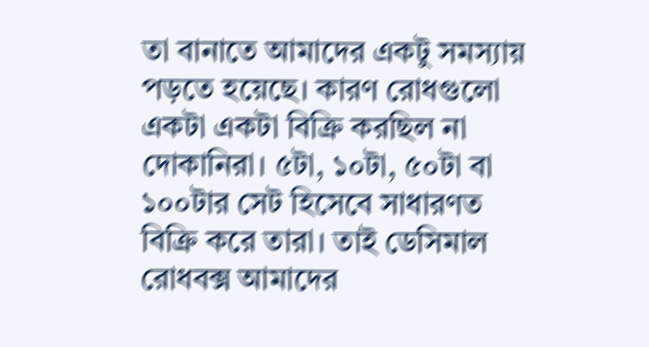তা বানাতে আমাদের একটু সমস্যায় পড়তে হয়েছে। কারণ রোধগুলো একটা একটা বিক্রি করছিল না দোকানিরা। ৫টা, ১০টা, ৫০টা বা ১০০টার সেট হিসেবে সাধারণত বিক্রি করে তারা। তাই ডেসিমাল রোধবক্স আমাদের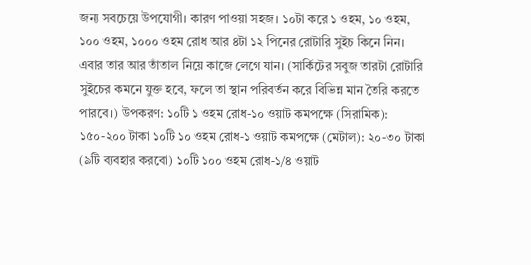জন্য সবচেয়ে উপযোগী। কারণ পাওয়া সহজ। ১০টা করে ১ ওহম, ১০ ওহম, ১০০ ওহম, ১০০০ ওহম রোধ আর ৪টা ১২ পিনের রোটারি সুইচ কিনে নিন। এবার তার আর তাঁতাল নিয়ে কাজে লেগে যান। (সার্কিটের সবুজ তারটা রোটারি সুইচের কমনে যুক্ত হবে, ফলে তা স্থান পরিবর্তন করে বিভিন্ন মান তৈরি করতে পারবে।) উপকরণ: ১০টি ১ ওহম রোধ-১০ ওয়াট কমপক্ষে (সিরামিক): ১৫০-২০০ টাকা ১০টি ১০ ওহম রোধ-১ ওয়াট কমপক্ষে (মেটাল): ২০-৩০ টাকা (৯টি ব্যবহার করবো) ১০টি ১০০ ওহম রোধ-১/৪ ওয়াট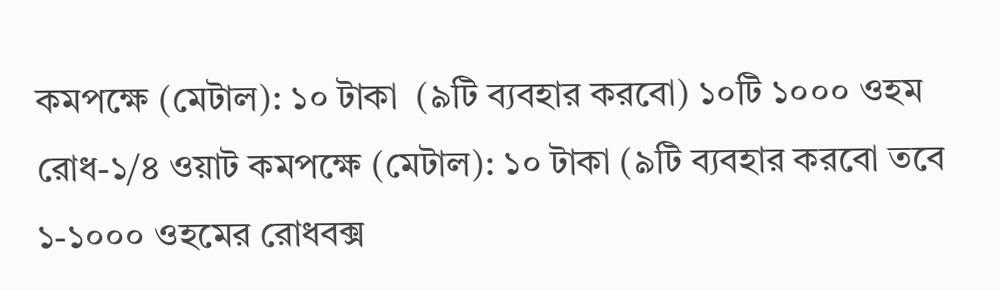কমপক্ষে (মেটাল): ১০ টাকা  (৯টি ব্যবহার করবো) ১০টি ১০০০ ওহম রোধ-১/৪ ওয়াট কমপক্ষে (মেটাল): ১০ টাকা (৯টি ব্যবহার করবো তবে ১-১০০০ ওহমের রোধবক্স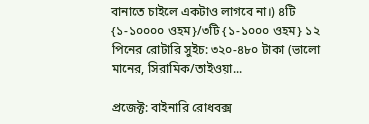বানাতে চাইলে একটাও লাগবে না।) ৪টি {১-১০০০০ ওহম}/৩টি {১-১০০০ ওহম} ১২ পিনের রোটারি সুইচ: ৩২০-৪৮০ টাকা (ভালো মানের, সিরামিক/তাইওয়া...

প্রজেক্ট: বাইনারি রোধবক্স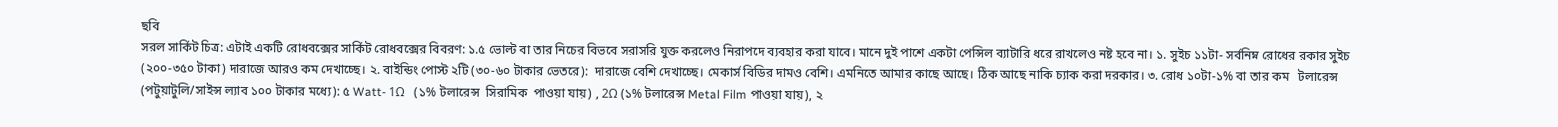ছবি
সরল সার্কিট চিত্র: এটাই একটি রোধবক্সের সার্কিট রোধবক্সের বিবরণ: ১.৫ ভোল্ট বা তার নিচের বিভবে সরাসরি যুক্ত করলেও নিরাপদে ব্যবহার করা যাবে। মানে দুই পাশে একটা পেন্সিল ব্যাটারি ধরে রাখলেও নষ্ট হবে না। ১. সুইচ ১১টা- সর্বনিম্ন রোধের রকার সুইচ (২০০-৩৫০ টাকা) দারাজে আরও কম দেখাচ্ছে। ২. বাইন্ডিং পোস্ট ২টি (৩০-৬০ টাকার ভেতরে):  দারাজে বেশি দেখাচ্ছে। মেকার্স বিডির দামও বেশি। এমনিতে আমার কাছে আছে। ঠিক আছে নাকি চ্যাক করা দরকার। ৩. রোধ ১০টা-১% বা তার কম   টলারেন্স   (পটুয়াটুলি/সাইন্স ল্যাব ১০০ টাকার মধ্যে): ৫ Watt- 1Ω   (১% টলারেন্স  সিরামিক  পাওয়া যায়) , 2Ω (১% টলারেন্স Metal Film পাওয়া যায়), ২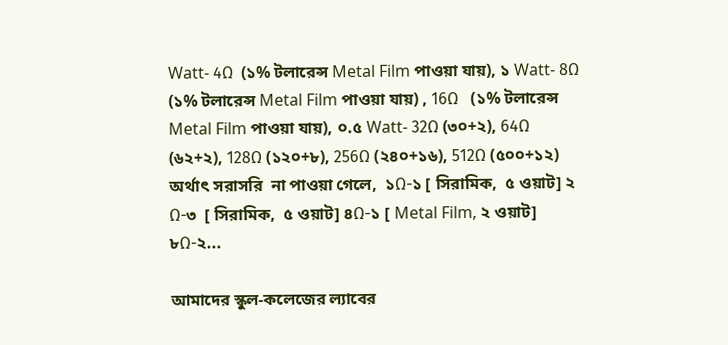Watt- 4Ω  (১% টলারেন্স Metal Film পাওয়া যায়), ১ Watt- 8Ω   (১% টলারেন্স Metal Film পাওয়া যায়) , 16Ω   (১% টলারেন্স Metal Film পাওয়া যায়), ০.৫ Watt- 32Ω (৩০+২), 64Ω (৬২+২), 128Ω (১২০+৮), 256Ω (২৪০+১৬), 512Ω (৫০০+১২) অর্থাৎ সরাসরি  না পাওয়া গেলে,  ১Ω-১ [ সিরামিক,  ৫ ওয়াট] ২ Ω-৩  [ সিরামিক,  ৫ ওয়াট] ৪Ω-১ [ Metal Film, ২ ওয়াট]  ৮Ω-২...

আমাদের স্কুল-কলেজের ল্যাবের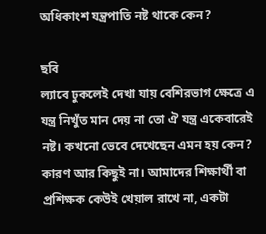অধিকাংশ যন্ত্রপাতি নষ্ট থাকে কেন?

ছবি
ল্যাবে ঢুকলেই দেখা যায় বেশিরভাগ ক্ষেত্রে এ যন্ত্র নিখুঁত মান দেয় না তো ঐ যন্ত্র একেবারেই নষ্ট। কখনো ভেবে দেখেছেন এমন হয় কেন? কারণ আর কিছুই না। আমাদের শিক্ষার্থী বা প্রশিক্ষক কেউই খেয়াল রাখে না, একটা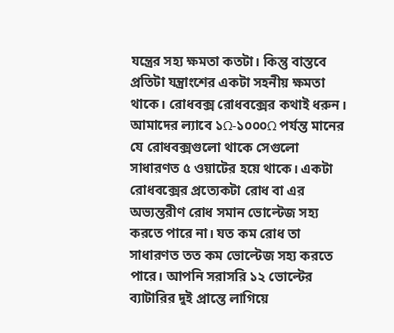যন্ত্রের সহ্য ক্ষমতা কতটা। কিন্তু বাস্তবে প্রতিটা যন্ত্রাংশের একটা সহনীয় ক্ষমতা থাকে। রোধবক্স রোধবক্সের কথাই ধরুন। আমাদের ল্যাবে ১Ω-১০০০Ω পর্যন্ত মানের যে রোধবক্সগুলো থাকে সেগুলো সাধারণত ৫ ওয়াটের হয়ে থাকে। একটা রোধবক্সের প্রত্যেকটা রোধ বা এর অভ্যন্তরীণ রোধ সমান ভোল্টেজ সহ্য করতে পারে না। যত কম রোধ তা সাধারণত তত কম ভোল্টেজ সহ্য করতে পারে। আপনি সরাসরি ১২ ভোল্টের ব্যাটারির দুই প্রান্তে লাগিয়ে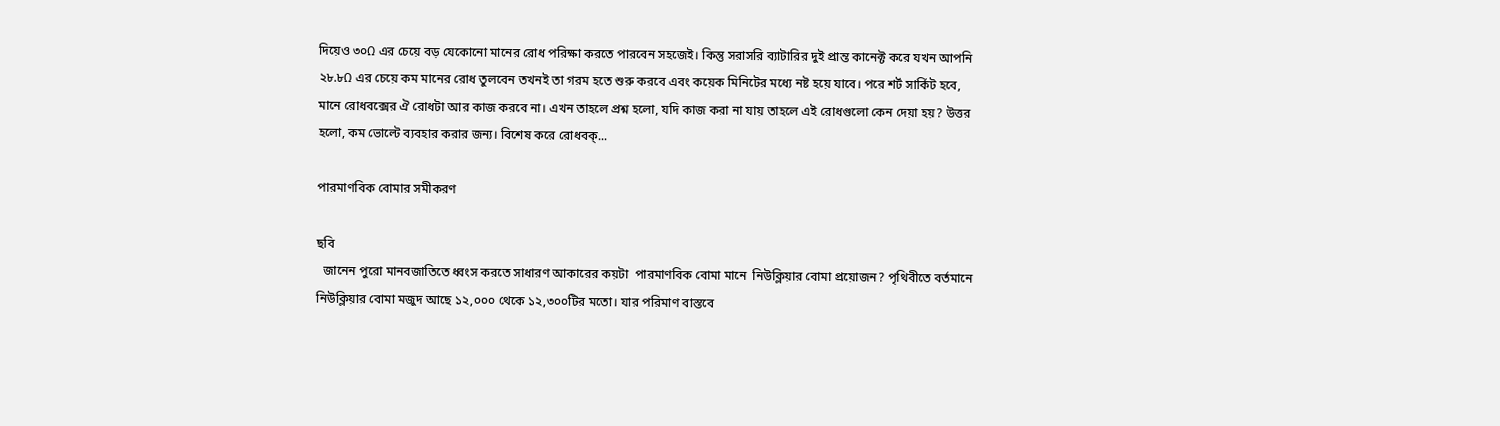দিয়েও ৩০Ω এর চেয়ে বড় যেকোনো মানের রোধ পরিক্ষা করতে পারবেন সহজেই। কিন্তু সরাসরি ব্যাটারির দুই প্রান্ত কানেক্ট করে যখন আপনি ২৮.৮Ω এর চেয়ে কম মানের রোধ তুলবেন তখনই তা গরম হতে শুরু করবে এবং কয়েক মিনিটের মধ্যে নষ্ট হয়ে যাবে। পরে শর্ট সার্কিট হবে, মানে রোধবক্সের ঐ রোধটা আর কাজ করবে না। এখন তাহলে প্রশ্ন হলো, যদি কাজ করা না যায় তাহলে এই রোধগুলো কেন দেয়া হয়? উত্তর হলো, কম ভোল্টে ব্যবহার করার জন্য। বিশেষ করে রোধবক্...

পারমাণবিক বোমার সমীকরণ

ছবি
  জানেন পুরো মানবজাতিতে ধ্বংস করতে সাধারণ আকারের কয়টা  পারমাণবিক বোমা মানে  নিউক্লিয়ার বোমা প্রয়োজন? পৃথিবীতে বর্তমানে নিউক্লিয়ার বোমা মজুদ আছে ১২,০০০ থেকে ১২,৩০০টির মতো। যার পরিমাণ বাস্তবে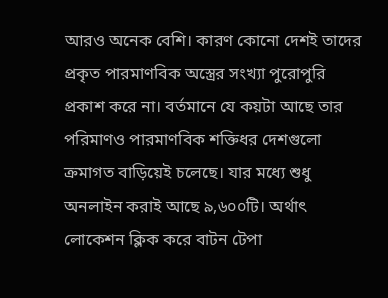আরও অনেক বেশি। কারণ কোনো দেশই তাদের প্রকৃত পারমাণবিক অস্ত্রের সংখ্যা পুরোপুরি প্রকাশ করে না। বর্তমানে যে কয়টা আছে তার পরিমাণও পারমাণবিক শক্তিধর দেশগুলো ক্রমাগত বাড়িয়েই চলেছে। যার মধ্যে শুধু অনলাইন করাই আছে ৯,৬০০টি। অর্থাৎ লোকেশন ক্লিক করে বাটন টেপা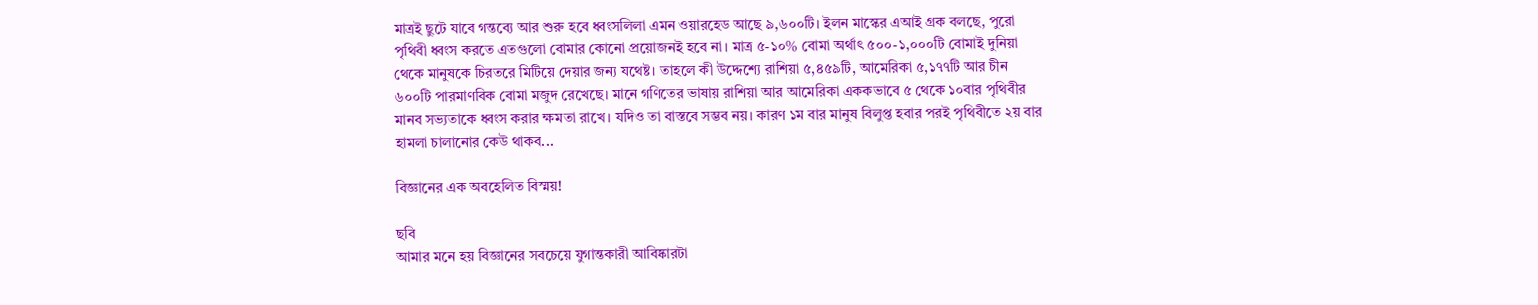মাত্রই ছুটে যাবে গন্তব্যে আর শুরু হবে ধ্বংসলিলা এমন ওয়ারহেড আছে ৯,৬০০টি। ইলন মাস্কের এআই গ্রক বলছে, পুরো পৃথিবী ধ্বংস করতে এতগুলো বোমার কোনো প্রয়োজনই হবে না। মাত্র ৫-১০% বোমা অর্থাৎ ৫০০-১,০০০টি বোমাই দুনিয়া থেকে মানুষকে চিরতরে মিটিয়ে দেয়ার জন্য যথেষ্ট। তাহলে কী উদ্দেশ্যে রাশিয়া ৫,৪৫৯টি, আমেরিকা ৫,১৭৭টি আর চীন ৬০০টি পারমাণবিক বোমা মজুদ রেখেছে। মানে গণিতের ভাষায় রাশিয়া আর আমেরিকা এককভাবে ৫ থেকে ১০বার পৃথিবীর মানব সভ্যতাকে ধ্বংস করার ক্ষমতা রাখে। যদিও তা বাস্তবে সম্ভব নয়। কারণ ১ম বার মানুষ বিলুপ্ত হবার পরই পৃথিবীতে ২য় বার হামলা চালানোর কেউ থাকব...

বিজ্ঞানের এক অবহেলিত বিস্ময়!

ছবি
আমার মনে হয় বিজ্ঞানের সবচেয়ে যুগান্তকারী আবিষ্কারটা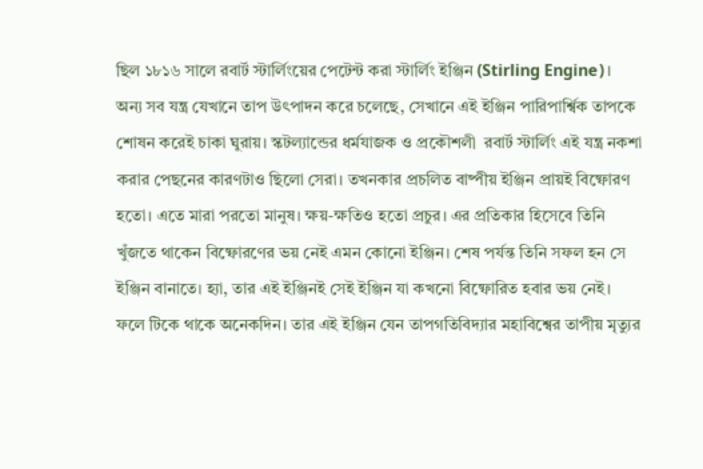ছিল ১৮১৬ সালে রবার্ট স্টার্লিংয়ের পেটেন্ট করা স্টার্লিং ইঞ্জিন (Stirling Engine)। অন্য সব যন্ত্র যেখানে তাপ উৎপাদন করে চলেছে, সেখানে এই ইঞ্জিন পারিপার্শ্বিক তাপকে শোষন করেই চাকা ঘুরায়। স্কটল্যান্ডের ধর্মযাজক ও প্রকৌশলী  রবার্ট স্টার্লিং এই যন্ত্র নকশা করার পেছনের কারণটাও ছিলো সেরা। তখনকার প্রচলিত বাষ্পীয় ইঞ্জিন প্রায়ই বিষ্ফোরণ হতো। এতে মারা পরতো মানুষ। ক্ষয়-ক্ষতিও হতো প্রচুর। এর প্রতিকার হিসেবে তিনি খুঁজতে থাকেন বিষ্ফোরণের ভয় নেই এমন কোনো ইঞ্জিন। শেষ পর্যন্ত তিনি সফল হন সে ইঞ্জিন বানাতে। হ্যা, তার এই ইঞ্জিনই সেই ইঞ্জিন যা কখনো বিষ্ফোরিত হবার ভয় নেই। ফলে টিকে থাকে অনেকদিন। তার এই ইঞ্জিন যেন তাপগতিবিদ্যার মহাবিশ্বের তাপীয় মৃত্যুর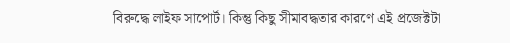বিরুদ্ধে লাইফ সাপোর্ট। কিন্তু কিছু সীমাবদ্ধতার কারণে এই প্রজেক্টটা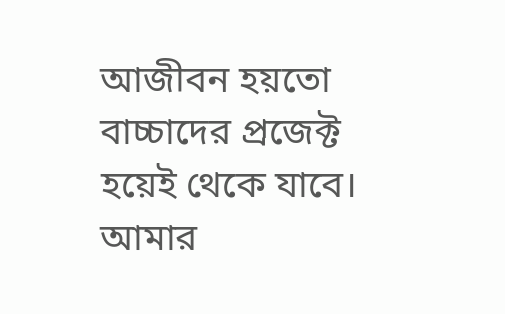আজীবন হয়তো বাচ্চাদের প্রজেক্ট হয়েই থেকে যাবে। আমার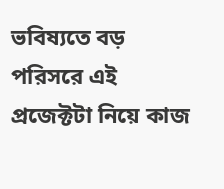ভবিষ্যতে বড় পরিসরে এই প্রজেক্টটা নিয়ে কাজ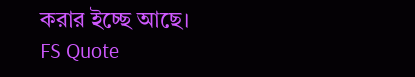করার ইচ্ছে আছে।
FS Quote